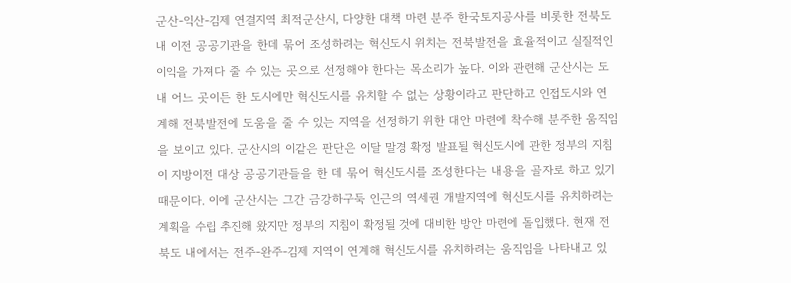군산-익산-김제 연결지역 최적군산시, 다양한 대책 마련 분주 한국토지공사를 비롯한 전북도내 이전 공공기관을 한데 묶어 조성하려는 혁신도시 위치는 전북발전을 효율적이고 실질적인 이익을 가져다 줄 수 있는 곳으로 선정해야 한다는 목소리가 높다. 이와 관련해 군산시는 도내 어느 곳이든 한 도시에만 혁신도시를 유치할 수 없는 상황이라고 판단하고 인접도시와 연계해 전북발전에 도움을 줄 수 있는 지역을 선정하기 위한 대안 마련에 착수해 분주한 움직임을 보이고 있다. 군산시의 이같은 판단은 이달 말경 확정 발표될 혁신도시에 관한 정부의 지침이 지방이전 대상 공공기관들을 한 데 묶어 혁신도시를 조성한다는 내용을 골자로 하고 있기 때문이다. 이에 군산시는 그간 금강하구둑 인근의 역세권 개발지역에 혁신도시를 유치하려는 계획을 수립 추진해 왔지만 정부의 지침이 확정될 것에 대비한 방안 마련에 돌입했다. 현재 전북도 내에서는 전주-완주-김제 지역이 연계해 혁신도시를 유치하려는 움직임을 나타내고 있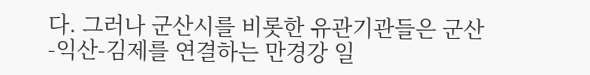다. 그러나 군산시를 비롯한 유관기관들은 군산-익산-김제를 연결하는 만경강 일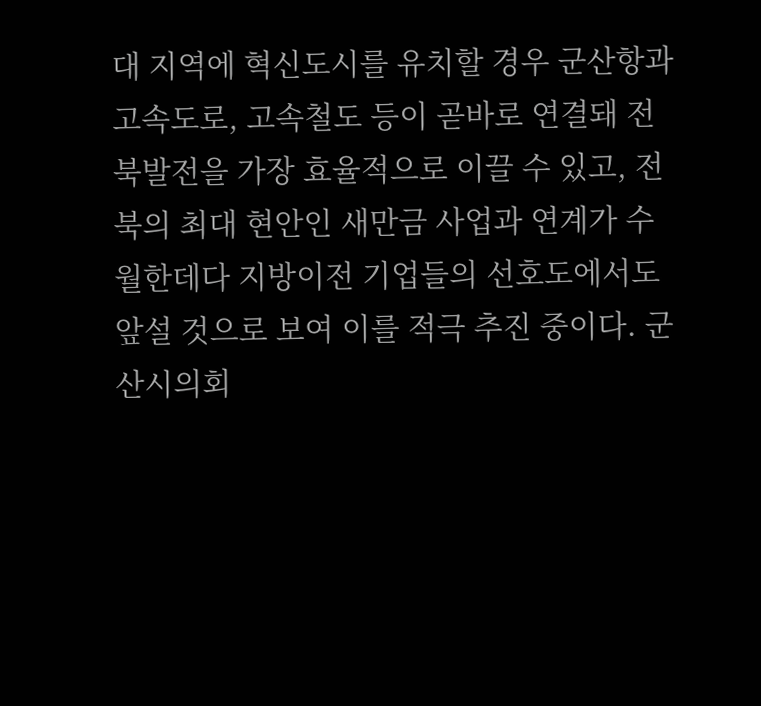대 지역에 혁신도시를 유치할 경우 군산항과 고속도로, 고속철도 등이 곧바로 연결돼 전북발전을 가장 효율적으로 이끌 수 있고, 전북의 최대 현안인 새만금 사업과 연계가 수월한데다 지방이전 기업들의 선호도에서도 앞설 것으로 보여 이를 적극 추진 중이다. 군산시의회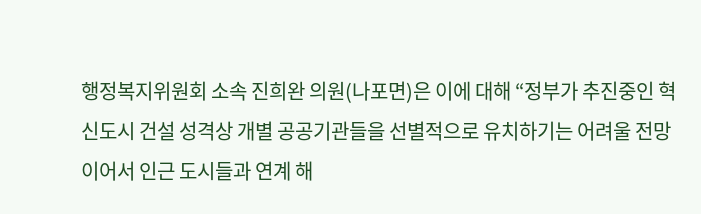행정복지위원회 소속 진희완 의원(나포면)은 이에 대해 “정부가 추진중인 혁신도시 건설 성격상 개별 공공기관들을 선별적으로 유치하기는 어려울 전망이어서 인근 도시들과 연계 해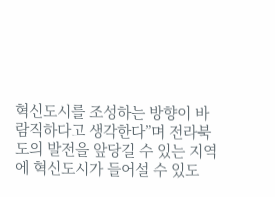혁신도시를 조성하는 방향이 바람직하다고 생각한다”며 전라북도의 발전을 앞당길 수 있는 지역에 혁신도시가 들어설 수 있도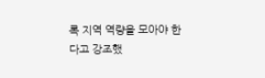록 지역 역량을 모아야 한다고 강조했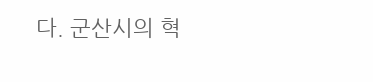다. 군산시의 혁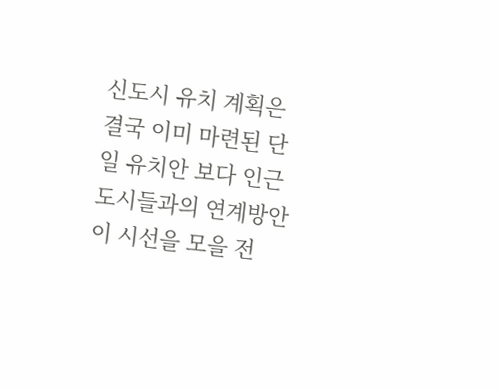신도시 유치 계획은 결국 이미 마련된 단일 유치안 보다 인근 도시들과의 연계방안이 시선을 모을 전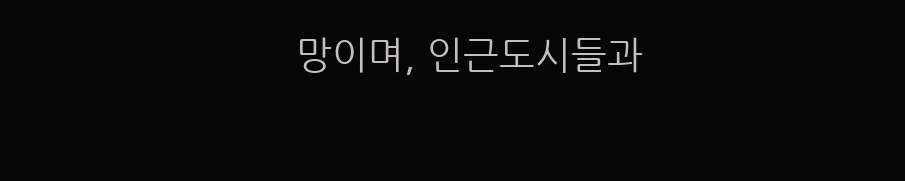망이며, 인근도시들과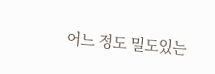어느 정도 밀도있는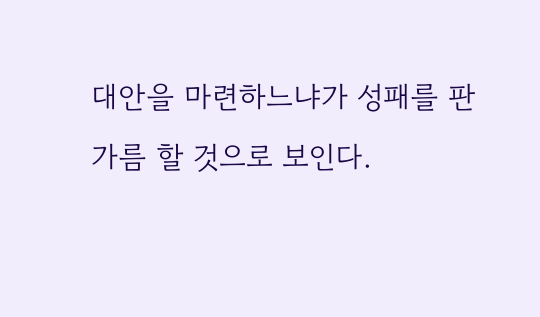대안을 마련하느냐가 성패를 판가름 할 것으로 보인다.